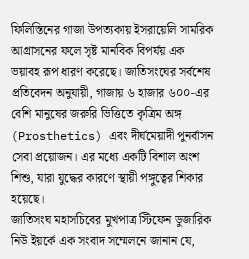ফিলিস্তিনের গাজা উপত্যকায় ইসরায়েলি সামরিক আগ্রাসনের ফলে সৃষ্ট মানবিক বিপর্যয় এক ভয়াবহ রূপ ধারণ করেছে। জাতিসংঘের সর্বশেষ প্রতিবেদন অনুযায়ী, গাজায় ৬ হাজার ৬০০-এর বেশি মানুষের জরুরি ভিত্তিতে কৃত্রিম অঙ্গ (Prosthetics) এবং দীর্ঘমেয়াদী পুনর্বাসন সেবা প্রয়োজন। এর মধ্যে একটি বিশাল অংশ শিশু, যারা যুদ্ধের কারণে স্থায়ী পঙ্গুত্বের শিকার হয়েছে।
জাতিসংঘ মহাসচিবের মুখপাত্র স্টিফেন ডুজারিক নিউ ইয়র্কে এক সংবাদ সম্মেলনে জানান যে,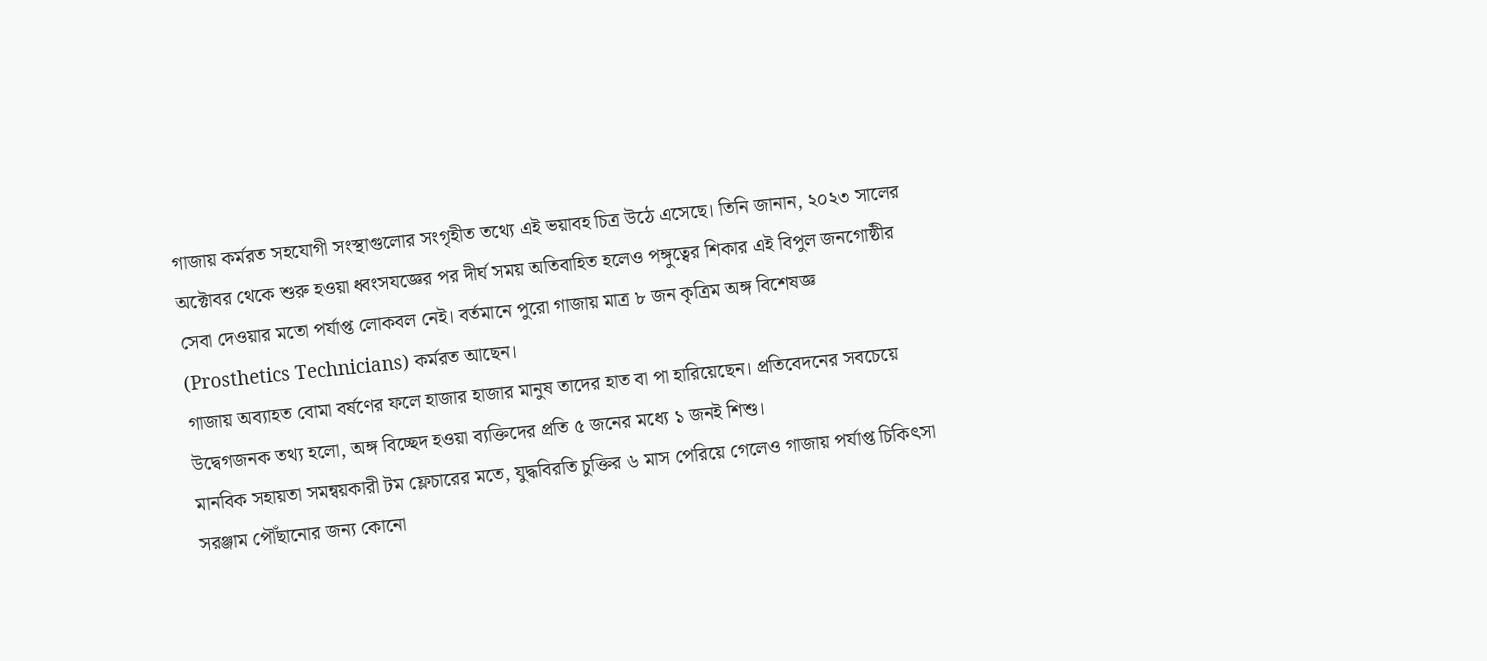গাজায় কর্মরত সহযোগী সংস্থাগুলোর সংগৃহীত তথ্যে এই ভয়াবহ চিত্র উঠে এসেছে। তিনি জানান, ২০২৩ সালের অক্টোবর থেকে শুরু হওয়া ধ্বংসযজ্ঞের পর দীর্ঘ সময় অতিবাহিত হলেও পঙ্গুত্বের শিকার এই বিপুল জনগোষ্ঠীর সেবা দেওয়ার মতো পর্যাপ্ত লোকবল নেই। বর্তমানে পুরো গাজায় মাত্র ৮ জন কৃত্রিম অঙ্গ বিশেষজ্ঞ (Prosthetics Technicians) কর্মরত আছেন।
গাজায় অব্যাহত বোমা বর্ষণের ফলে হাজার হাজার মানুষ তাদের হাত বা পা হারিয়েছেন। প্রতিবেদনের সবচেয়ে উদ্বেগজনক তথ্য হলো, অঙ্গ বিচ্ছেদ হওয়া ব্যক্তিদের প্রতি ৫ জনের মধ্যে ১ জনই শিশু।
মানবিক সহায়তা সমন্বয়কারী টম ফ্লেচারের মতে, যুদ্ধবিরতি চুক্তির ৬ মাস পেরিয়ে গেলেও গাজায় পর্যাপ্ত চিকিৎসা সরঞ্জাম পৌঁছানোর জন্য কোনো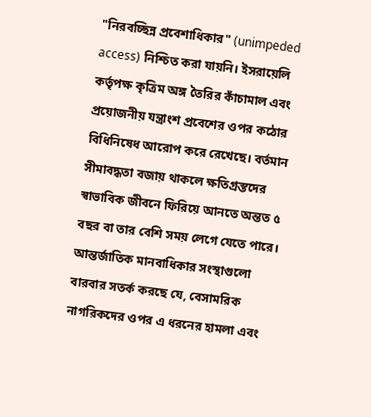"নিরবচ্ছিন্ন প্রবেশাধিকার" (unimpeded access) নিশ্চিত করা যায়নি। ইসরায়েলি কর্তৃপক্ষ কৃত্রিম অঙ্গ তৈরির কাঁচামাল এবং প্রয়োজনীয় যন্ত্রাংশ প্রবেশের ওপর কঠোর বিধিনিষেধ আরোপ করে রেখেছে। বর্তমান সীমাবদ্ধতা বজায় থাকলে ক্ষতিগ্রস্তদের স্বাভাবিক জীবনে ফিরিয়ে আনতে অন্তত ৫ বছর বা তার বেশি সময় লেগে যেতে পারে।
আন্তর্জাতিক মানবাধিকার সংস্থাগুলো বারবার সতর্ক করছে যে, বেসামরিক নাগরিকদের ওপর এ ধরনের হামলা এবং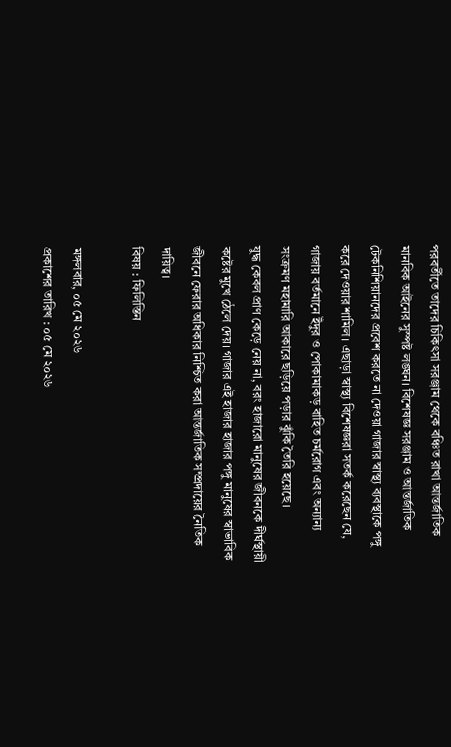পরবর্তীতে তাদের চিকিৎসা সরঞ্জাম থেকে বঞ্চিত রাখা আন্তর্জাতিক মানবিক আইনের সুস্পষ্ট লঙ্ঘন। বিশেষজ্ঞ সরঞ্জাম ও আন্তর্জাতিক টেকনিশিয়ানদের প্রবেশ করতে না দেওয়া গাজার স্বাস্থ্য ব্যবস্থাকে পঙ্গু করে দেওয়ার শামিল। এছাড়া স্বাস্থ্য বিশেষজ্ঞরা সতর্ক করেছেন যে, গাজায় বর্তমানে ইঁদুর ও পোকামাকড় বাহিত চর্মরোগ এবং অন্যান্য সংক্রমণ মহামারি আকারে ছড়িয়ে পড়ার ঝুঁকি তৈরি হয়েছে।
যুদ্ধ কেবল প্রাণ কেড়ে নেয় না, বরং হাজারো মানুষের জীবনকে দীর্ঘস্থায়ী কষ্টের মুখে ঠেলে দেয়। গাজার এই হাজার হাজার পঙ্গু মানুষের স্বাভাবিক জীবনে ফেরার অধিকার নিশ্চিত করা আন্তর্জাতিক সম্প্রদায়ের নৈতিক দায়িত্ব।
বিষয় : ফিলিস্তিন

মঙ্গলবার, ০৫ মে ২০২৬
প্রকাশের তারিখ : ০৫ মে ২০২৬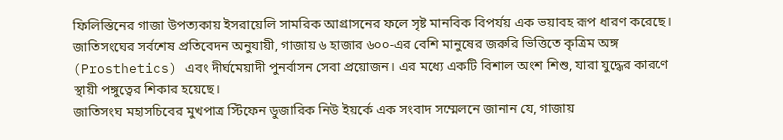ফিলিস্তিনের গাজা উপত্যকায় ইসরায়েলি সামরিক আগ্রাসনের ফলে সৃষ্ট মানবিক বিপর্যয় এক ভয়াবহ রূপ ধারণ করেছে। জাতিসংঘের সর্বশেষ প্রতিবেদন অনুযায়ী, গাজায় ৬ হাজার ৬০০-এর বেশি মানুষের জরুরি ভিত্তিতে কৃত্রিম অঙ্গ (Prosthetics) এবং দীর্ঘমেয়াদী পুনর্বাসন সেবা প্রয়োজন। এর মধ্যে একটি বিশাল অংশ শিশু, যারা যুদ্ধের কারণে স্থায়ী পঙ্গুত্বের শিকার হয়েছে।
জাতিসংঘ মহাসচিবের মুখপাত্র স্টিফেন ডুজারিক নিউ ইয়র্কে এক সংবাদ সম্মেলনে জানান যে, গাজায়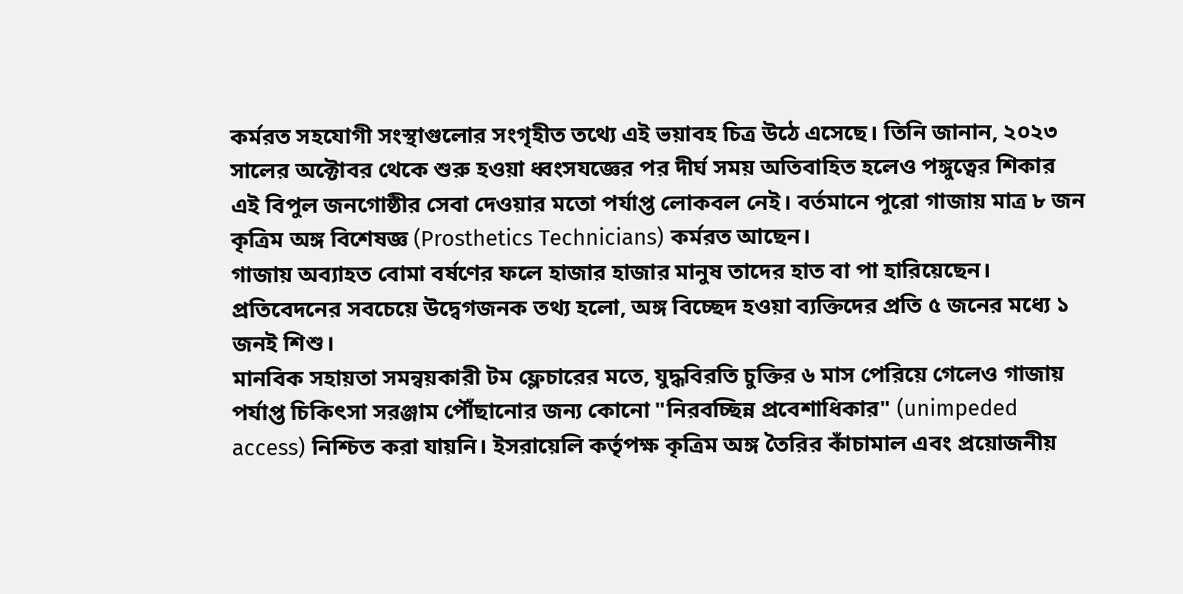কর্মরত সহযোগী সংস্থাগুলোর সংগৃহীত তথ্যে এই ভয়াবহ চিত্র উঠে এসেছে। তিনি জানান, ২০২৩ সালের অক্টোবর থেকে শুরু হওয়া ধ্বংসযজ্ঞের পর দীর্ঘ সময় অতিবাহিত হলেও পঙ্গুত্বের শিকার এই বিপুল জনগোষ্ঠীর সেবা দেওয়ার মতো পর্যাপ্ত লোকবল নেই। বর্তমানে পুরো গাজায় মাত্র ৮ জন কৃত্রিম অঙ্গ বিশেষজ্ঞ (Prosthetics Technicians) কর্মরত আছেন।
গাজায় অব্যাহত বোমা বর্ষণের ফলে হাজার হাজার মানুষ তাদের হাত বা পা হারিয়েছেন। প্রতিবেদনের সবচেয়ে উদ্বেগজনক তথ্য হলো, অঙ্গ বিচ্ছেদ হওয়া ব্যক্তিদের প্রতি ৫ জনের মধ্যে ১ জনই শিশু।
মানবিক সহায়তা সমন্বয়কারী টম ফ্লেচারের মতে, যুদ্ধবিরতি চুক্তির ৬ মাস পেরিয়ে গেলেও গাজায় পর্যাপ্ত চিকিৎসা সরঞ্জাম পৌঁছানোর জন্য কোনো "নিরবচ্ছিন্ন প্রবেশাধিকার" (unimpeded access) নিশ্চিত করা যায়নি। ইসরায়েলি কর্তৃপক্ষ কৃত্রিম অঙ্গ তৈরির কাঁচামাল এবং প্রয়োজনীয়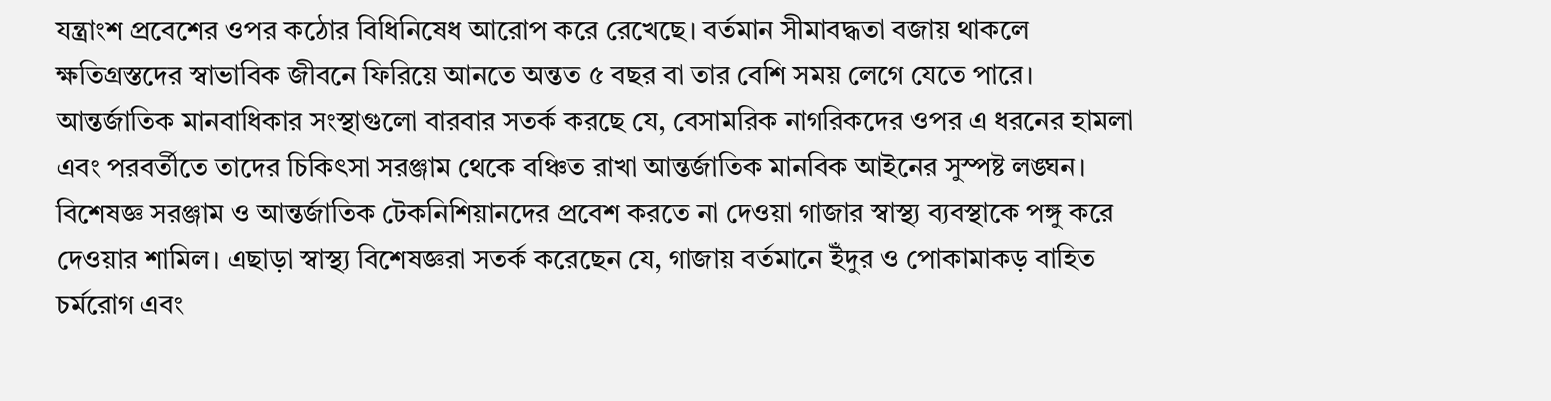যন্ত্রাংশ প্রবেশের ওপর কঠোর বিধিনিষেধ আরোপ করে রেখেছে। বর্তমান সীমাবদ্ধতা বজায় থাকলে ক্ষতিগ্রস্তদের স্বাভাবিক জীবনে ফিরিয়ে আনতে অন্তত ৫ বছর বা তার বেশি সময় লেগে যেতে পারে।
আন্তর্জাতিক মানবাধিকার সংস্থাগুলো বারবার সতর্ক করছে যে, বেসামরিক নাগরিকদের ওপর এ ধরনের হামলা এবং পরবর্তীতে তাদের চিকিৎসা সরঞ্জাম থেকে বঞ্চিত রাখা আন্তর্জাতিক মানবিক আইনের সুস্পষ্ট লঙ্ঘন। বিশেষজ্ঞ সরঞ্জাম ও আন্তর্জাতিক টেকনিশিয়ানদের প্রবেশ করতে না দেওয়া গাজার স্বাস্থ্য ব্যবস্থাকে পঙ্গু করে দেওয়ার শামিল। এছাড়া স্বাস্থ্য বিশেষজ্ঞরা সতর্ক করেছেন যে, গাজায় বর্তমানে ইঁদুর ও পোকামাকড় বাহিত চর্মরোগ এবং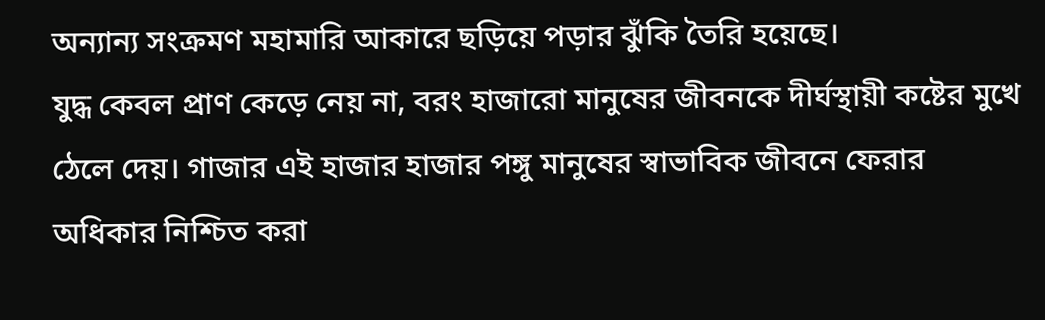অন্যান্য সংক্রমণ মহামারি আকারে ছড়িয়ে পড়ার ঝুঁকি তৈরি হয়েছে।
যুদ্ধ কেবল প্রাণ কেড়ে নেয় না, বরং হাজারো মানুষের জীবনকে দীর্ঘস্থায়ী কষ্টের মুখে ঠেলে দেয়। গাজার এই হাজার হাজার পঙ্গু মানুষের স্বাভাবিক জীবনে ফেরার অধিকার নিশ্চিত করা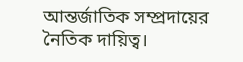আন্তর্জাতিক সম্প্রদায়ের নৈতিক দায়িত্ব।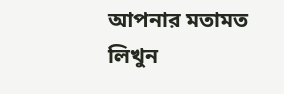আপনার মতামত লিখুন